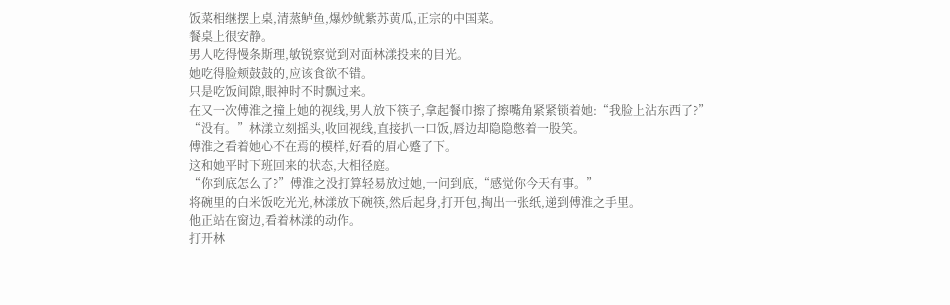饭菜相继摆上桌,清蒸鲈鱼,爆炒鱿紫苏黄瓜,正宗的中国菜。
餐桌上很安静。
男人吃得慢条斯理,敏锐察觉到对面林漾投来的目光。
她吃得脸颊鼓鼓的,应该食欲不错。
只是吃饭间隙,眼神时不时飘过来。
在又一次傅淮之撞上她的视线,男人放下筷子,拿起餐巾擦了擦嘴角紧紧锁着她:“我脸上沾东西了?”
“没有。”林漾立刻摇头,收回视线,直接扒一口饭,唇边却隐隐憋着一股笑。
傅淮之看着她心不在焉的模样,好看的眉心蹙了下。
这和她平时下班回来的状态,大相径庭。
“你到底怎么了?”傅淮之没打算轻易放过她,一问到底,“感觉你今天有事。”
将碗里的白米饭吃光光,林漾放下碗筷,然后起身,打开包,掏出一张纸,递到傅淮之手里。
他正站在窗边,看着林漾的动作。
打开林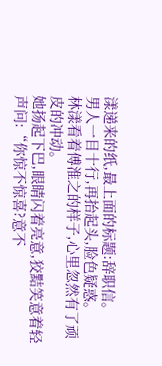漾递来的纸,最上面的标题:辞职信。
男人一目十行,再抬起头,脸色疑惑。
林漾看着傅淮之的样子,心里忽然有了顽皮的冲动。
她扬起下巴,眼睛闪着亮意,狡黠笑意着轻声问:“你惊不惊喜?意不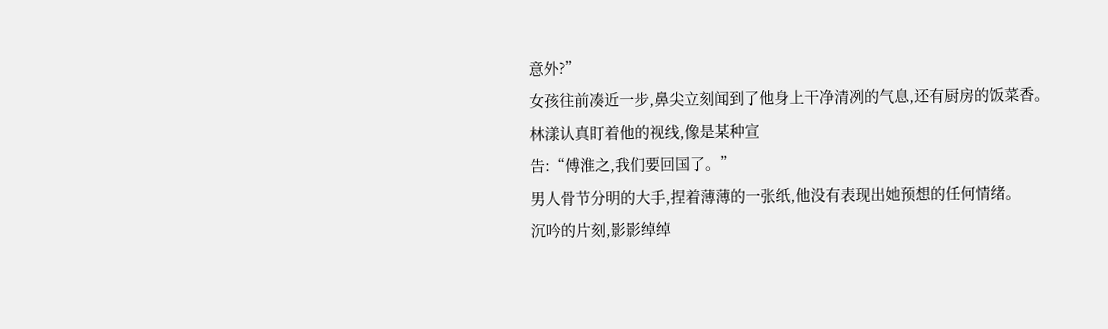意外?”
女孩往前凑近一步,鼻尖立刻闻到了他身上干净清冽的气息,还有厨房的饭菜香。
林漾认真盯着他的视线,像是某种宣
告:“傅淮之,我们要回国了。”
男人骨节分明的大手,捏着薄薄的一张纸,他没有表现出她预想的任何情绪。
沉吟的片刻,影影绰绰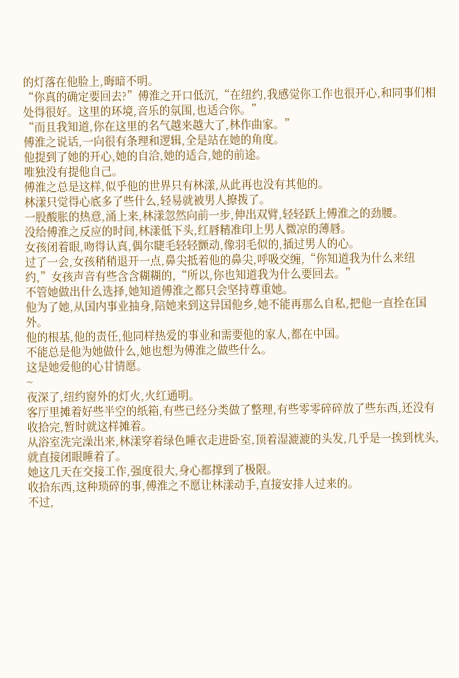的灯落在他脸上,晦暗不明。
“你真的确定要回去?”傅淮之开口低沉,“在纽约,我感觉你工作也很开心,和同事们相处得很好。这里的环境,音乐的氛围,也适合你。”
“而且我知道,你在这里的名气越来越大了,林作曲家。”
傅淮之说话,一向很有条理和逻辑,全是站在她的角度。
他提到了她的开心,她的自洽,她的适合,她的前途。
唯独没有提他自己。
傅淮之总是这样,似乎他的世界只有林漾,从此再也没有其他的。
林漾只觉得心底多了些什么,轻易就被男人撩拨了。
一股酸胀的热意,涌上来,林漾忽然向前一步,伸出双臂,轻轻跃上傅淮之的劲腰。
没给傅淮之反应的时间,林漾低下头,红唇精准印上男人微凉的薄唇。
女孩闭着眼,吻得认真,偶尔睫毛轻轻颤动,像羽毛似的,插过男人的心。
过了一会,女孩稍稍退开一点,鼻尖抵着他的鼻尖,呼吸交缠,“你知道我为什么来纽约,”女孩声音有些含含糊糊的,“所以,你也知道我为什么要回去。”
不管她做出什么选择,她知道傅淮之都只会坚持尊重她。
他为了她,从国内事业抽身,陪她来到这异国他乡,她不能再那么自私,把他一直拴在国外。
他的根基,他的责任,他同样热爱的事业和需要他的家人,都在中国。
不能总是他为她做什么,她也想为傅淮之做些什么。
这是她爱他的心甘情愿。
~
夜深了,纽约窗外的灯火,火红通明。
客厅里摊着好些半空的纸箱,有些已经分类做了整理,有些零零碎碎放了些东西,还没有收拾完,暂时就这样摊着。
从浴室洗完澡出来,林漾穿着绿色睡衣走进卧室,顶着湿漉漉的头发,几乎是一挨到枕头,就直接闭眼睡着了。
她这几天在交接工作,强度很大,身心都撑到了极限。
收拾东西,这种琐碎的事,傅淮之不愿让林漾动手,直接安排人过来的。
不过,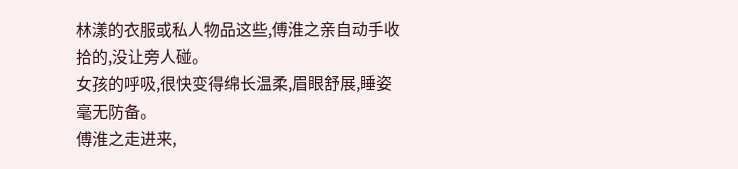林漾的衣服或私人物品这些,傅淮之亲自动手收拾的,没让旁人碰。
女孩的呼吸,很快变得绵长温柔,眉眼舒展,睡姿毫无防备。
傅淮之走进来,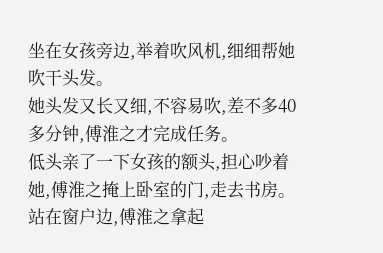坐在女孩旁边,举着吹风机,细细帮她吹干头发。
她头发又长又细,不容易吹,差不多40多分钟,傅淮之才完成任务。
低头亲了一下女孩的额头,担心吵着她,傅淮之掩上卧室的门,走去书房。
站在窗户边,傅淮之拿起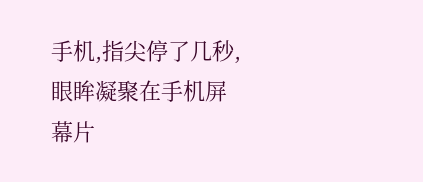手机,指尖停了几秒,眼眸凝聚在手机屏幕片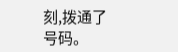刻,拨通了号码。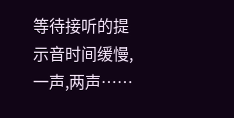等待接听的提示音时间缓慢,一声,两声……